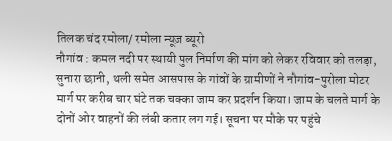तिलक चंद रमोला/ रमोला न्यूज़ ब्यूरो
नौगांव : कमल नदी पर स्थायी पुल निर्माण की मांग को लेकर रविवार को तलड़ा, सुनारा छानी, थली समेत आसपास के गांवों के ग्रामीणों ने नौगांव-पुरोला मोटर मार्ग पर करीब चार घंटे तक चक्का जाम कर प्रदर्शन किया। जाम के चलते मार्ग के दोनों ओर वाहनों की लंबी कतार लग गई। सूचना पर मौके पर पहुंचे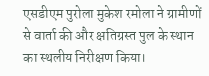एसडीएम पुरोला मुकेश रमोला ने ग्रामीणों से वार्ता की और क्षतिग्रस्त पुल के स्थान का स्थलीय निरीक्षण किया।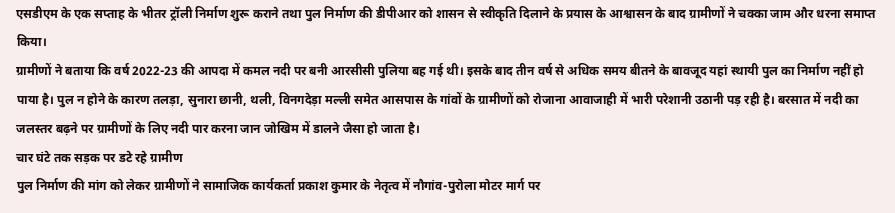एसडीएम के एक सप्ताह के भीतर ट्रॉली निर्माण शुरू कराने तथा पुल निर्माण की डीपीआर को शासन से स्वीकृति दिलाने के प्रयास के आश्वासन के बाद ग्रामीणों ने चक्का जाम और धरना समाप्त किया।
ग्रामीणों ने बताया कि वर्ष 2022-23 की आपदा में कमल नदी पर बनी आरसीसी पुलिया बह गई थी। इसके बाद तीन वर्ष से अधिक समय बीतने के बावजूद यहां स्थायी पुल का निर्माण नहीं हो पाया है। पुल न होने के कारण तलड़ा, सुनारा छानी, थली, विनगदेड़ा मल्ली समेत आसपास के गांवों के ग्रामीणों को रोजाना आवाजाही में भारी परेशानी उठानी पड़ रही है। बरसात में नदी का जलस्तर बढ़ने पर ग्रामीणों के लिए नदी पार करना जान जोखिम में डालने जैसा हो जाता है।
चार घंटे तक सड़क पर डटे रहे ग्रामीण
पुल निर्माण की मांग को लेकर ग्रामीणों ने सामाजिक कार्यकर्ता प्रकाश कुमार के नेतृत्व में नौगांव-पुरोला मोटर मार्ग पर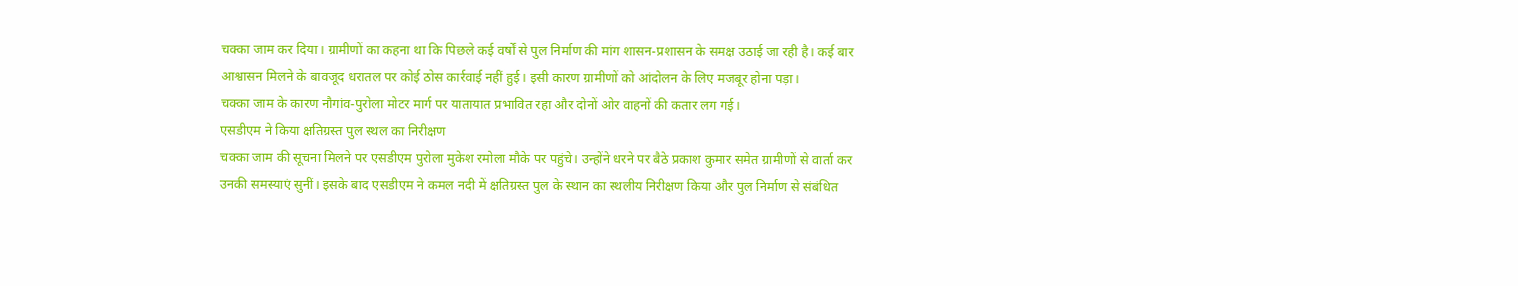चक्का जाम कर दिया। ग्रामीणों का कहना था कि पिछले कई वर्षों से पुल निर्माण की मांग शासन-प्रशासन के समक्ष उठाई जा रही है। कई बार आश्वासन मिलने के बावजूद धरातल पर कोई ठोस कार्रवाई नहीं हुई। इसी कारण ग्रामीणों को आंदोलन के लिए मजबूर होना पड़ा।
चक्का जाम के कारण नौगांव-पुरोला मोटर मार्ग पर यातायात प्रभावित रहा और दोनों ओर वाहनों की कतार लग गई।
एसडीएम ने किया क्षतिग्रस्त पुल स्थल का निरीक्षण
चक्का जाम की सूचना मिलने पर एसडीएम पुरोला मुकेश रमोला मौके पर पहुंचे। उन्होंने धरने पर बैठे प्रकाश कुमार समेत ग्रामीणों से वार्ता कर उनकी समस्याएं सुनीं। इसके बाद एसडीएम ने कमल नदी में क्षतिग्रस्त पुल के स्थान का स्थलीय निरीक्षण किया और पुल निर्माण से संबंधित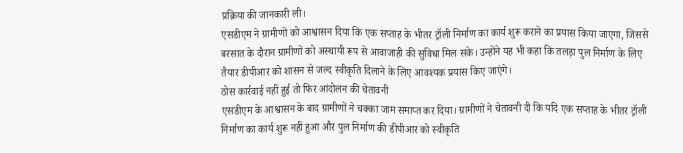प्रक्रिया की जानकारी ली।
एसडीएम ने ग्रामीणों को आश्वासन दिया कि एक सप्ताह के भीतर ट्रॉली निर्माण का कार्य शुरू कराने का प्रयास किया जाएगा, जिससे बरसात के दौरान ग्रामीणों को अस्थायी रूप से आवाजाही की सुविधा मिल सके। उन्होंने यह भी कहा कि तलड़ा पुल निर्माण के लिए तैयार डीपीआर को शासन से जल्द स्वीकृति दिलाने के लिए आवश्यक प्रयास किए जाएंगे।
ठोस कार्रवाई नहीं हुई तो फिर आंदोलन की चेतावनी
एसडीएम के आश्वासन के बाद ग्रामीणों ने चक्का जाम समाप्त कर दिया। ग्रामीणों ने चेतावनी दी कि यदि एक सप्ताह के भीतर ट्रॉली निर्माण का कार्य शुरू नहीं हुआ और पुल निर्माण की डीपीआर को स्वीकृति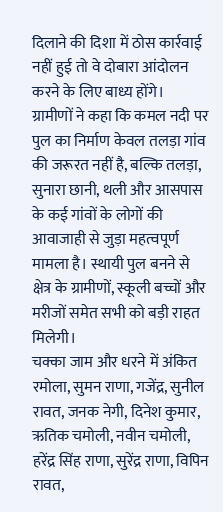दिलाने की दिशा में ठोस कार्रवाई नहीं हुई तो वे दोबारा आंदोलन करने के लिए बाध्य होंगे।
ग्रामीणों ने कहा कि कमल नदी पर पुल का निर्माण केवल तलड़ा गांव की जरूरत नहीं है, बल्कि तलड़ा, सुनारा छानी, थली और आसपास के कई गांवों के लोगों की आवाजाही से जुड़ा महत्वपूर्ण मामला है। स्थायी पुल बनने से क्षेत्र के ग्रामीणों, स्कूली बच्चों और मरीजों समेत सभी को बड़ी राहत मिलेगी।
चक्का जाम और धरने में अंकित रमोला, सुमन राणा, गजेंद्र, सुनील रावत, जनक नेगी, दिनेश कुमार, ऋतिक चमोली, नवीन चमोली, हरेंद्र सिंह राणा, सुरेंद्र राणा, विपिन रावत,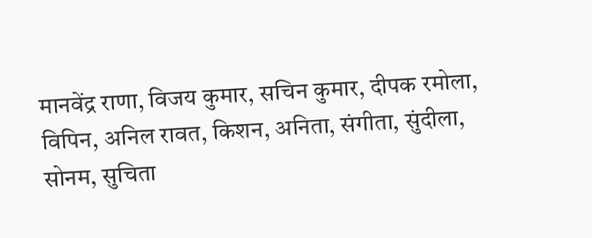मानवेंद्र राणा, विजय कुमार, सचिन कुमार, दीपक रमोला, विपिन, अनिल रावत, किशन, अनिता, संगीता, सुंदीला, सोनम, सुचिता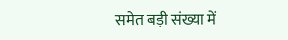समेत बड़ी संख्या में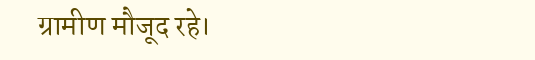ग्रामीण मौजूद रहे।